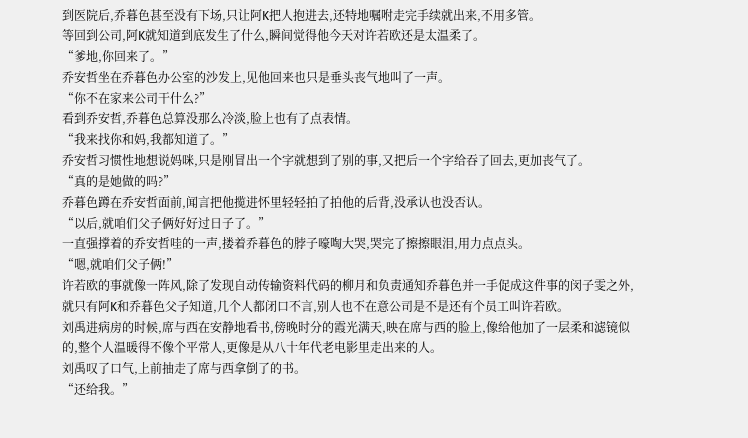到医院后,乔暮色甚至没有下场,只让阿K把人抱进去,还特地嘱咐走完手续就出来,不用多管。
等回到公司,阿K就知道到底发生了什么,瞬间觉得他今天对许若欧还是太温柔了。
“爹地,你回来了。”
乔安哲坐在乔暮色办公室的沙发上,见他回来也只是垂头丧气地叫了一声。
“你不在家来公司干什么?”
看到乔安哲,乔暮色总算没那么冷淡,脸上也有了点表情。
“我来找你和妈,我都知道了。”
乔安哲习惯性地想说妈咪,只是刚冒出一个字就想到了别的事,又把后一个字给吞了回去,更加丧气了。
“真的是她做的吗?”
乔暮色蹲在乔安哲面前,闻言把他揽进怀里轻轻拍了拍他的后背,没承认也没否认。
“以后,就咱们父子俩好好过日子了。”
一直强撑着的乔安哲哇的一声,搂着乔暮色的脖子嚎啕大哭,哭完了擦擦眼泪,用力点点头。
“嗯,就咱们父子俩!”
许若欧的事就像一阵风,除了发现自动传输资料代码的柳月和负责通知乔暮色并一手促成这件事的闵子雯之外,就只有阿K和乔暮色父子知道,几个人都闭口不言,别人也不在意公司是不是还有个员工叫许若欧。
刘禹进病房的时候,席与西在安静地看书,傍晚时分的霞光满天,映在席与西的脸上,像给他加了一层柔和滤镜似的,整个人温暖得不像个平常人,更像是从八十年代老电影里走出来的人。
刘禹叹了口气,上前抽走了席与西拿倒了的书。
“还给我。”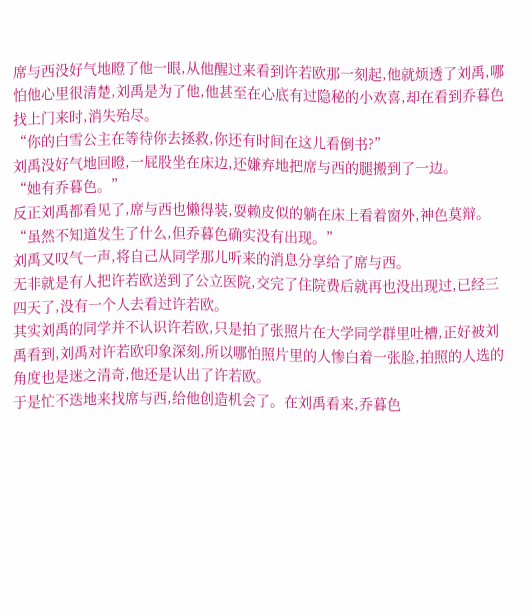席与西没好气地瞪了他一眼,从他醒过来看到许若欧那一刻起,他就烦透了刘禹,哪怕他心里很清楚,刘禹是为了他,他甚至在心底有过隐秘的小欢喜,却在看到乔暮色找上门来时,消失殆尽。
“你的白雪公主在等待你去拯救,你还有时间在这儿看倒书?”
刘禹没好气地回瞪,一屁股坐在床边,还嫌弃地把席与西的腿搬到了一边。
“她有乔暮色。”
反正刘禹都看见了,席与西也懒得装,耍赖皮似的躺在床上看着窗外,神色莫辩。
“虽然不知道发生了什么,但乔暮色确实没有出现。”
刘禹又叹气一声,将自己从同学那儿听来的消息分享给了席与西。
无非就是有人把许若欧送到了公立医院,交完了住院费后就再也没出现过,已经三四天了,没有一个人去看过许若欧。
其实刘禹的同学并不认识许若欧,只是拍了张照片在大学同学群里吐槽,正好被刘禹看到,刘禹对许若欧印象深刻,所以哪怕照片里的人惨白着一张脸,拍照的人选的角度也是迷之清奇,他还是认出了许若欧。
于是忙不迭地来找席与西,给他创造机会了。在刘禹看来,乔暮色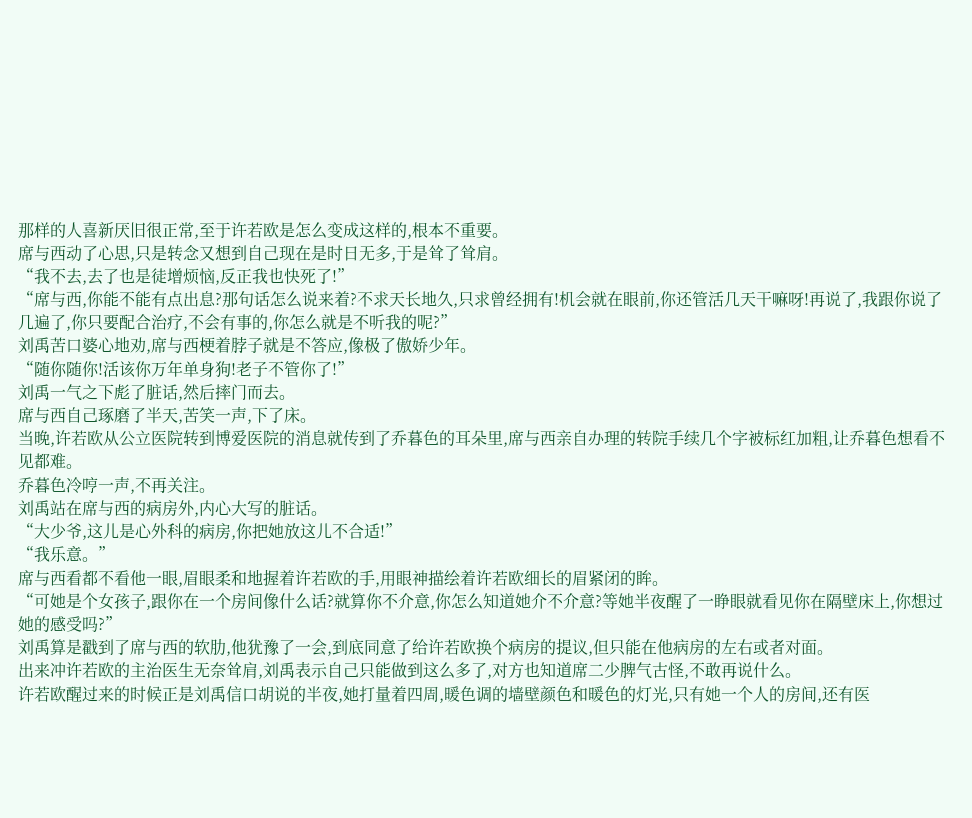那样的人喜新厌旧很正常,至于许若欧是怎么变成这样的,根本不重要。
席与西动了心思,只是转念又想到自己现在是时日无多,于是耸了耸肩。
“我不去,去了也是徒增烦恼,反正我也快死了!”
“席与西,你能不能有点出息?那句话怎么说来着?不求天长地久,只求曾经拥有!机会就在眼前,你还管活几天干嘛呀!再说了,我跟你说了几遍了,你只要配合治疗,不会有事的,你怎么就是不听我的呢?”
刘禹苦口婆心地劝,席与西梗着脖子就是不答应,像极了傲娇少年。
“随你随你!活该你万年单身狗!老子不管你了!”
刘禹一气之下彪了脏话,然后摔门而去。
席与西自己琢磨了半天,苦笑一声,下了床。
当晚,许若欧从公立医院转到博爱医院的消息就传到了乔暮色的耳朵里,席与西亲自办理的转院手续几个字被标红加粗,让乔暮色想看不见都难。
乔暮色冷哼一声,不再关注。
刘禹站在席与西的病房外,内心大写的脏话。
“大少爷,这儿是心外科的病房,你把她放这儿不合适!”
“我乐意。”
席与西看都不看他一眼,眉眼柔和地握着许若欧的手,用眼神描绘着许若欧细长的眉紧闭的眸。
“可她是个女孩子,跟你在一个房间像什么话?就算你不介意,你怎么知道她介不介意?等她半夜醒了一睁眼就看见你在隔壁床上,你想过她的感受吗?”
刘禹算是戳到了席与西的软肋,他犹豫了一会,到底同意了给许若欧换个病房的提议,但只能在他病房的左右或者对面。
出来冲许若欧的主治医生无奈耸肩,刘禹表示自己只能做到这么多了,对方也知道席二少脾气古怪,不敢再说什么。
许若欧醒过来的时候正是刘禹信口胡说的半夜,她打量着四周,暖色调的墙壁颜色和暖色的灯光,只有她一个人的房间,还有医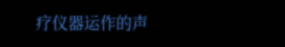疗仪器运作的声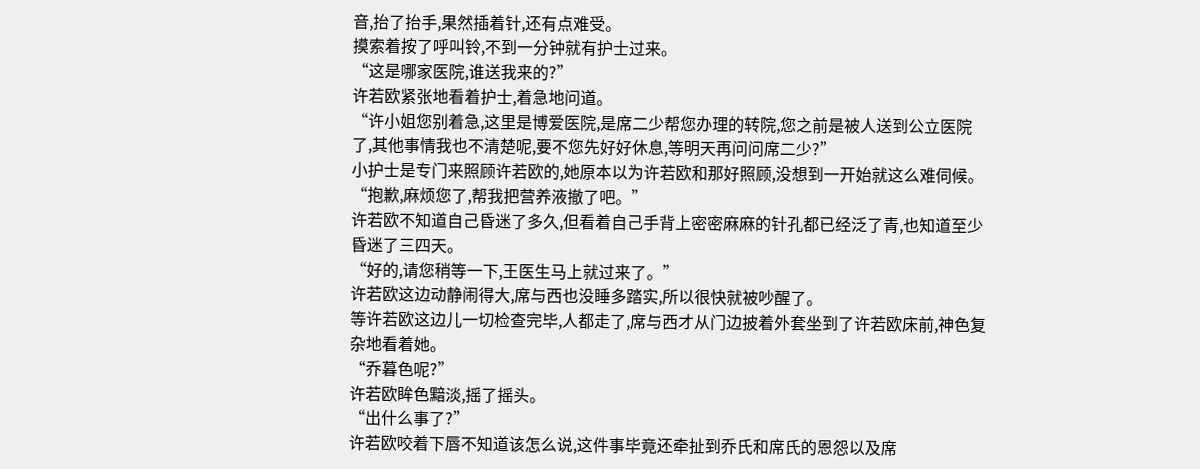音,抬了抬手,果然插着针,还有点难受。
摸索着按了呼叫铃,不到一分钟就有护士过来。
“这是哪家医院,谁送我来的?”
许若欧紧张地看着护士,着急地问道。
“许小姐您别着急,这里是博爱医院,是席二少帮您办理的转院,您之前是被人送到公立医院了,其他事情我也不清楚呢,要不您先好好休息,等明天再问问席二少?”
小护士是专门来照顾许若欧的,她原本以为许若欧和那好照顾,没想到一开始就这么难伺候。
“抱歉,麻烦您了,帮我把营养液撤了吧。”
许若欧不知道自己昏迷了多久,但看着自己手背上密密麻麻的针孔都已经泛了青,也知道至少昏迷了三四天。
“好的,请您稍等一下,王医生马上就过来了。”
许若欧这边动静闹得大,席与西也没睡多踏实,所以很快就被吵醒了。
等许若欧这边儿一切检查完毕,人都走了,席与西才从门边披着外套坐到了许若欧床前,神色复杂地看着她。
“乔暮色呢?”
许若欧眸色黯淡,摇了摇头。
“出什么事了?”
许若欧咬着下唇不知道该怎么说,这件事毕竟还牵扯到乔氏和席氏的恩怨以及席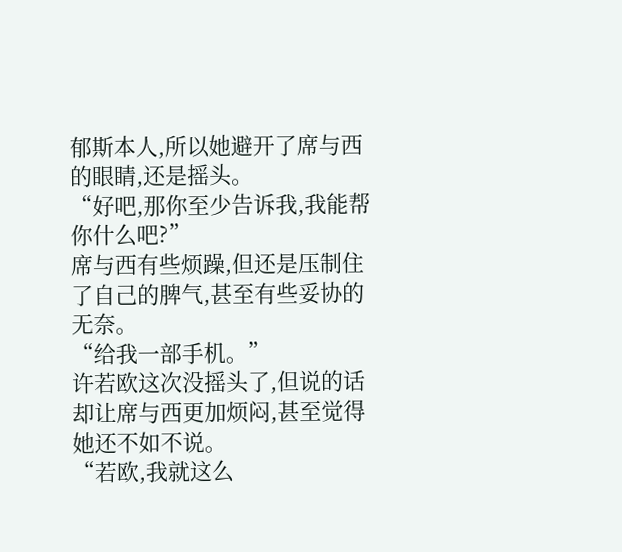郁斯本人,所以她避开了席与西的眼睛,还是摇头。
“好吧,那你至少告诉我,我能帮你什么吧?”
席与西有些烦躁,但还是压制住了自己的脾气,甚至有些妥协的无奈。
“给我一部手机。”
许若欧这次没摇头了,但说的话却让席与西更加烦闷,甚至觉得她还不如不说。
“若欧,我就这么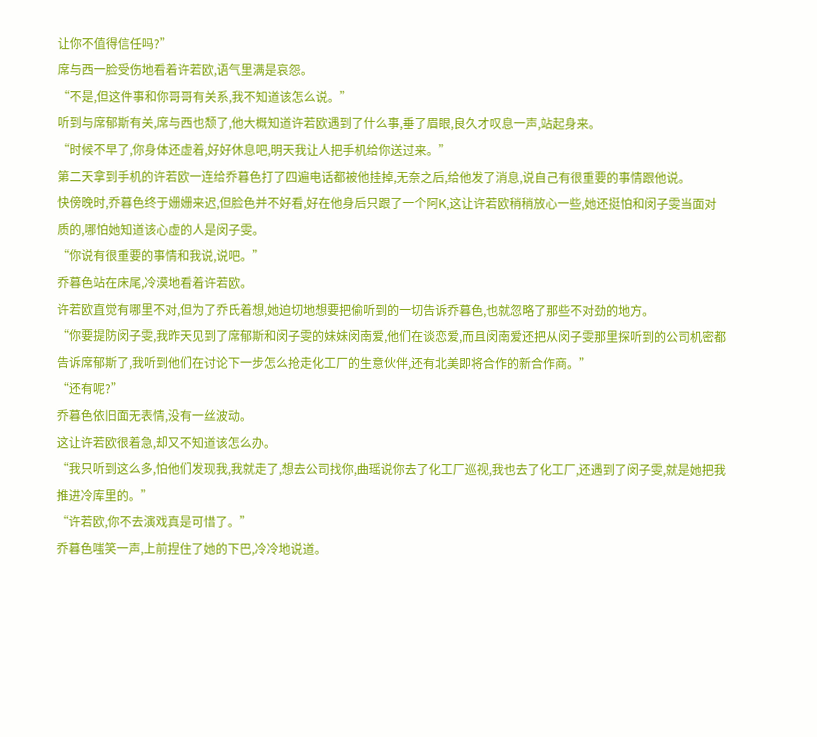让你不值得信任吗?”
席与西一脸受伤地看着许若欧,语气里满是哀怨。
“不是,但这件事和你哥哥有关系,我不知道该怎么说。”
听到与席郁斯有关,席与西也颓了,他大概知道许若欧遇到了什么事,垂了眉眼,良久才叹息一声,站起身来。
“时候不早了,你身体还虚着,好好休息吧,明天我让人把手机给你送过来。”
第二天拿到手机的许若欧一连给乔暮色打了四遍电话都被他挂掉,无奈之后,给他发了消息,说自己有很重要的事情跟他说。
快傍晚时,乔暮色终于姗姗来迟,但脸色并不好看,好在他身后只跟了一个阿K,这让许若欧稍稍放心一些,她还挺怕和闵子雯当面对质的,哪怕她知道该心虚的人是闵子雯。
“你说有很重要的事情和我说,说吧。”
乔暮色站在床尾,冷漠地看着许若欧。
许若欧直觉有哪里不对,但为了乔氏着想,她迫切地想要把偷听到的一切告诉乔暮色,也就忽略了那些不对劲的地方。
“你要提防闵子雯,我昨天见到了席郁斯和闵子雯的妹妹闵南爱,他们在谈恋爱,而且闵南爱还把从闵子雯那里探听到的公司机密都告诉席郁斯了,我听到他们在讨论下一步怎么抢走化工厂的生意伙伴,还有北美即将合作的新合作商。”
“还有呢?”
乔暮色依旧面无表情,没有一丝波动。
这让许若欧很着急,却又不知道该怎么办。
“我只听到这么多,怕他们发现我,我就走了,想去公司找你,曲瑶说你去了化工厂巡视,我也去了化工厂,还遇到了闵子雯,就是她把我推进冷库里的。”
“许若欧,你不去演戏真是可惜了。”
乔暮色嗤笑一声,上前捏住了她的下巴,冷冷地说道。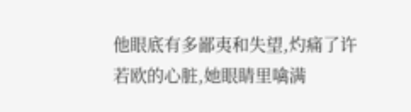他眼底有多鄙夷和失望,灼痛了许若欧的心脏,她眼睛里噙满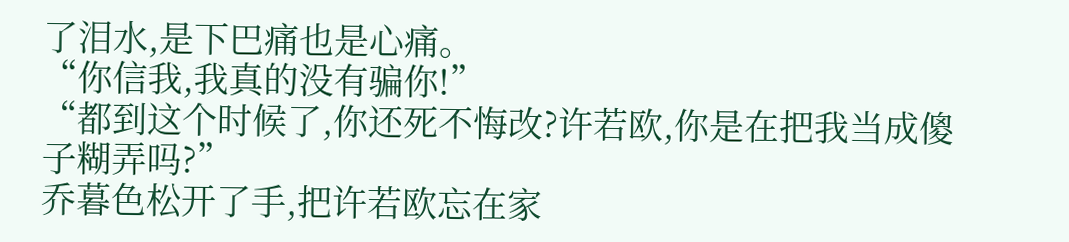了泪水,是下巴痛也是心痛。
“你信我,我真的没有骗你!”
“都到这个时候了,你还死不悔改?许若欧,你是在把我当成傻子糊弄吗?”
乔暮色松开了手,把许若欧忘在家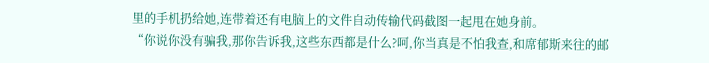里的手机扔给她,连带着还有电脑上的文件自动传输代码截图一起甩在她身前。
“你说你没有骗我,那你告诉我,这些东西都是什么?呵,你当真是不怕我查,和席郁斯来往的邮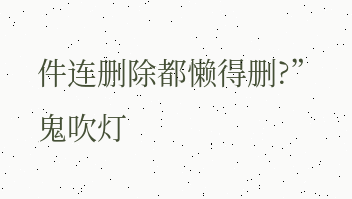件连删除都懒得删?”
鬼吹灯